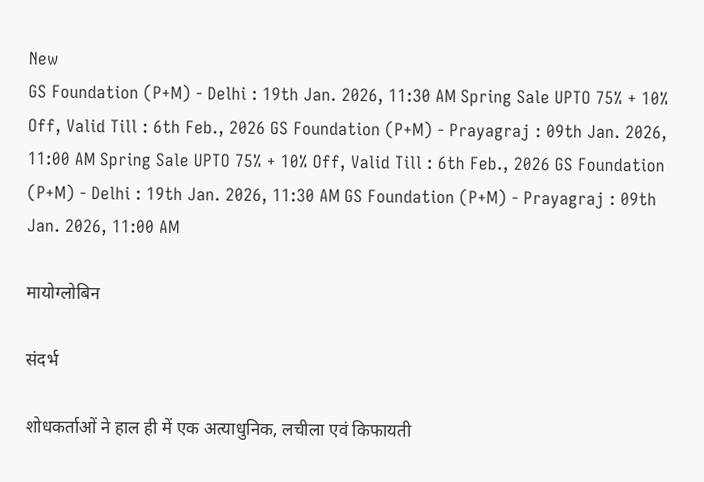New
GS Foundation (P+M) - Delhi : 19th Jan. 2026, 11:30 AM Spring Sale UPTO 75% + 10% Off, Valid Till : 6th Feb., 2026 GS Foundation (P+M) - Prayagraj : 09th Jan. 2026, 11:00 AM Spring Sale UPTO 75% + 10% Off, Valid Till : 6th Feb., 2026 GS Foundation (P+M) - Delhi : 19th Jan. 2026, 11:30 AM GS Foundation (P+M) - Prayagraj : 09th Jan. 2026, 11:00 AM

मायोग्लोबिन

संदर्भ

शोधकर्ताओं ने हाल ही में एक अत्याधुनिक, लचीला एवं किफायती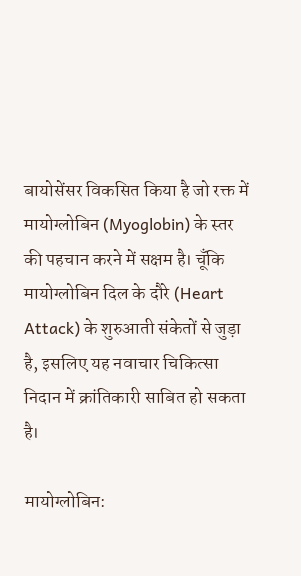बायोसेंसर विकसित किया है जो रक्त में मायोग्लोबिन (Myoglobin) के स्तर की पहचान करने में सक्षम है। चूँकि मायोग्लोबिन दिल के दौरे (Heart Attack) के शुरुआती संकेतों से जुड़ा है, इसलिए यह नवाचार चिकित्सा निदान में क्रांतिकारी साबित हो सकता है।

मायोग्लोबिन: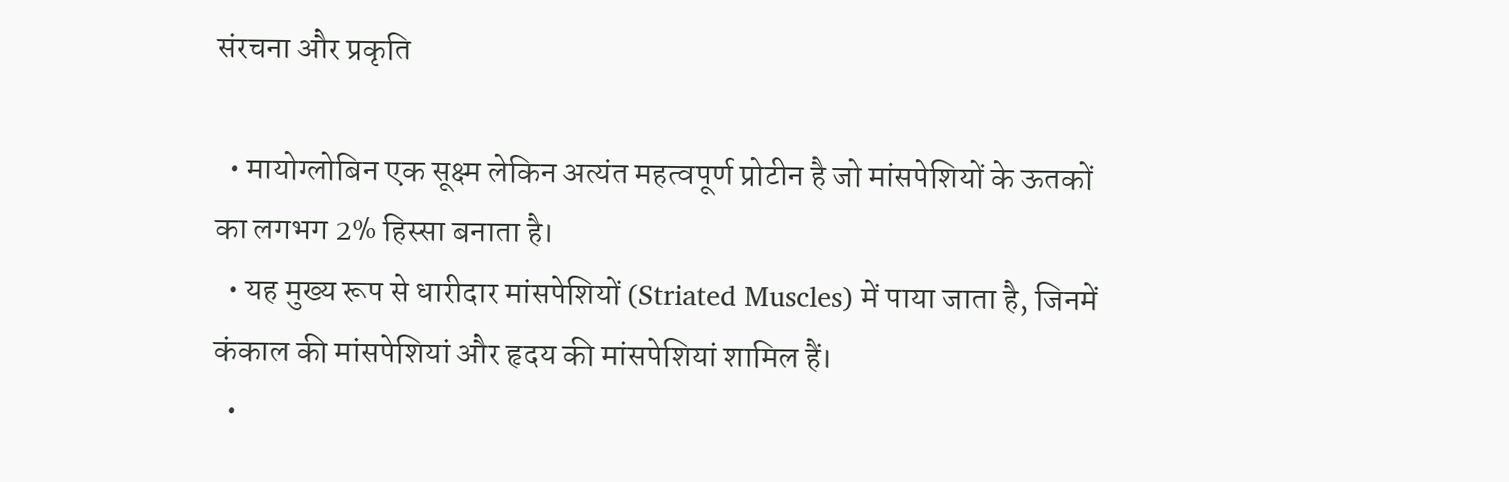संरचना और प्रकृति

  • मायोग्लोबिन एक सूक्ष्म लेकिन अत्यंत महत्वपूर्ण प्रोटीन है जो मांसपेशियों के ऊतकों का लगभग 2% हिस्सा बनाता है।
  • यह मुख्य रूप से धारीदार मांसपेशियों (Striated Muscles) में पाया जाता है, जिनमें कंकाल की मांसपेशियां और हृदय की मांसपेशियां शामिल हैं।
  •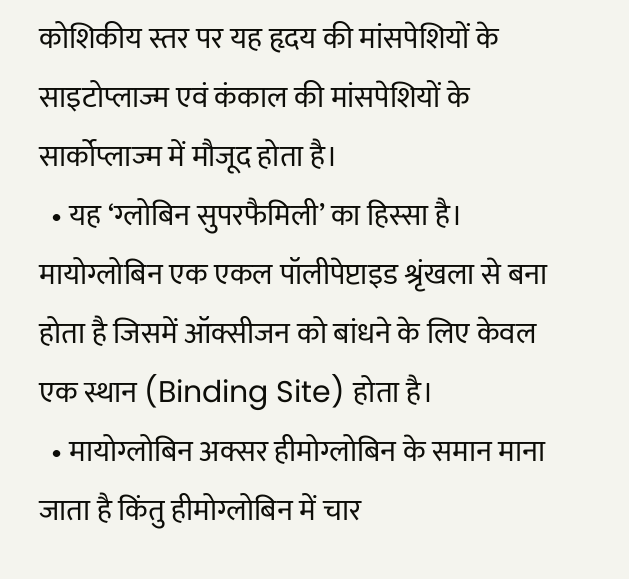कोशिकीय स्तर पर यह हृदय की मांसपेशियों के साइटोप्लाज्म एवं कंकाल की मांसपेशियों के सार्कोप्लाज्म में मौजूद होता है।
  • यह ‘ग्लोबिन सुपरफैमिली’ का हिस्सा है। मायोग्लोबिन एक एकल पॉलीपेप्टाइड श्रृंखला से बना होता है जिसमें ऑक्सीजन को बांधने के लिए केवल एक स्थान (Binding Site) होता है।
  • मायोग्लोबिन अक्सर हीमोग्लोबिन के समान माना जाता है किंतु हीमोग्लोबिन में चार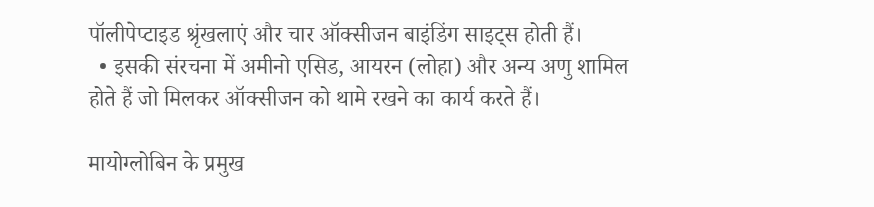पॉलीपेप्टाइड श्रृंखलाएं और चार ऑक्सीजन बाइंडिंग साइट्स होती हैं।
  • इसकी संरचना में अमीनो एसिड, आयरन (लोहा) और अन्य अणु शामिल होते हैं जो मिलकर ऑक्सीजन को थामे रखने का कार्य करते हैं।

मायोग्लोबिन के प्रमुख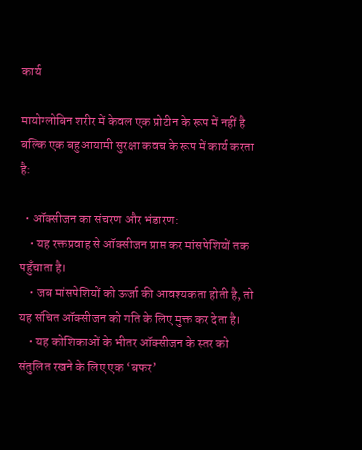कार्य

मायोग्लोबिन शरीर में केवल एक प्रोटीन के रूप में नहीं है बल्कि एक बहुआयामी सुरक्षा कवच के रूप में कार्य करता है:

  • ऑक्सीजन का संचरण और भंडारण:
    • यह रक्तप्रवाह से ऑक्सीजन प्राप्त कर मांसपेशियों तक पहुँचाता है।
    • जब मांसपेशियों को ऊर्जा की आवश्यकता होती है, तो यह संचित ऑक्सीजन को गति के लिए मुक्त कर देता है।
    • यह कोशिकाओं के भीतर ऑक्सीजन के स्तर को संतुलित रखने के लिए एक ‘बफर’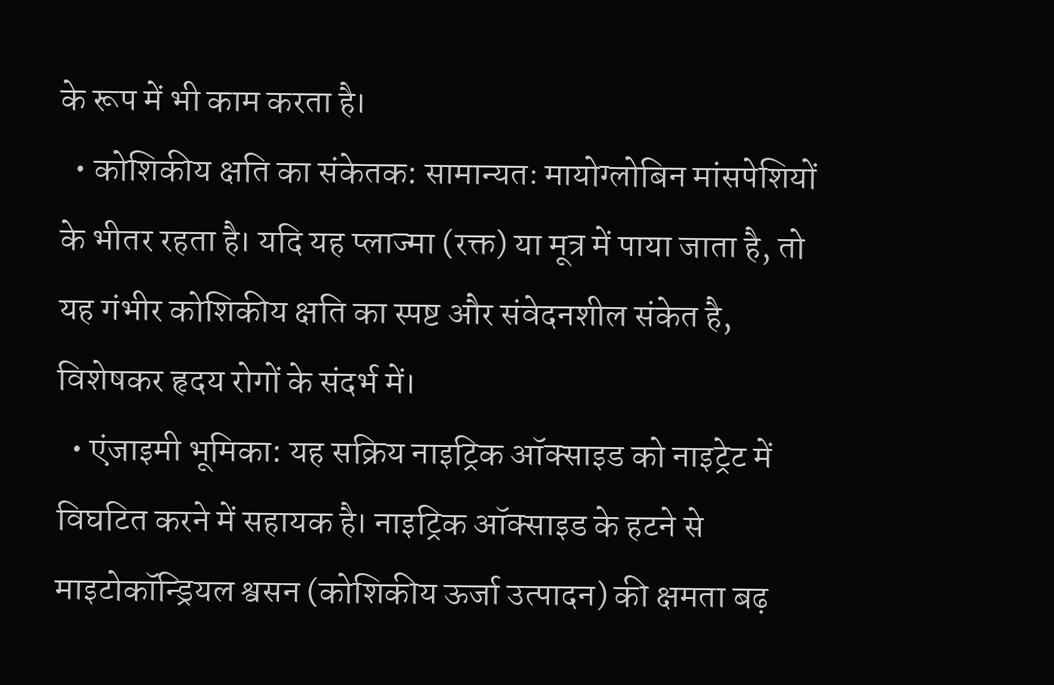के रूप में भी काम करता है।
  • कोशिकीय क्षति का संकेतक: सामान्यतः मायोग्लोबिन मांसपेशियों के भीतर रहता है। यदि यह प्लाज्मा (रक्त) या मूत्र में पाया जाता है, तो यह गंभीर कोशिकीय क्षति का स्पष्ट और संवेदनशील संकेत है, विशेषकर हृदय रोगों के संदर्भ में।
  • एंजाइमी भूमिका: यह सक्रिय नाइट्रिक ऑक्साइड को नाइट्रेट में विघटित करने में सहायक है। नाइट्रिक ऑक्साइड के हटने से माइटोकॉन्ड्रियल श्वसन (कोशिकीय ऊर्जा उत्पादन) की क्षमता बढ़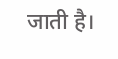जाती है।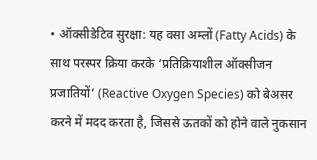• ऑक्सीडेटिव सुरक्षा: यह वसा अम्लों (Fatty Acids) के साथ परस्पर क्रिया करके ‘प्रतिक्रियाशील ऑक्सीजन प्रजातियों’ (Reactive Oxygen Species) को बेअसर करने में मदद करता है, जिससे ऊतकों को होने वाले नुकसान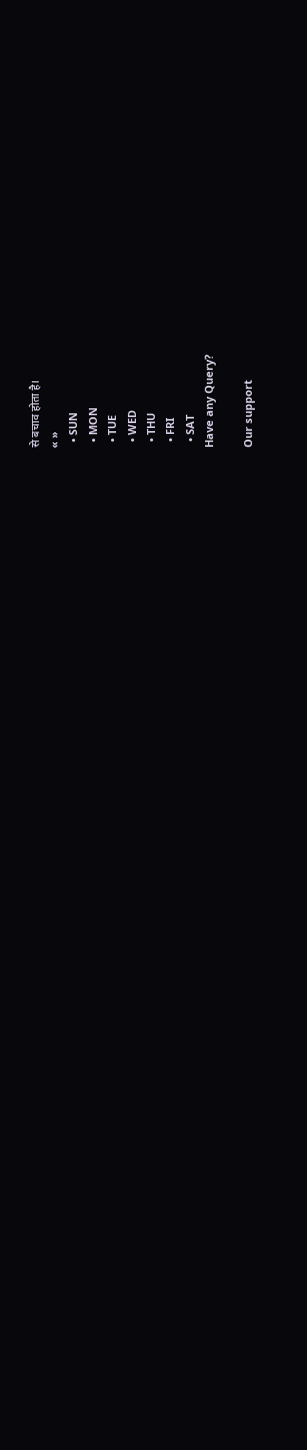से बचाव होता है।
« »
  • SUN
  • MON
  • TUE
  • WED
  • THU
  • FRI
  • SAT
Have any Query?

Our support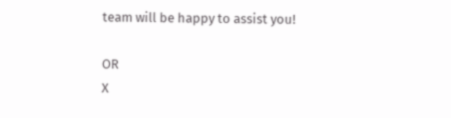team will be happy to assist you!

OR
X